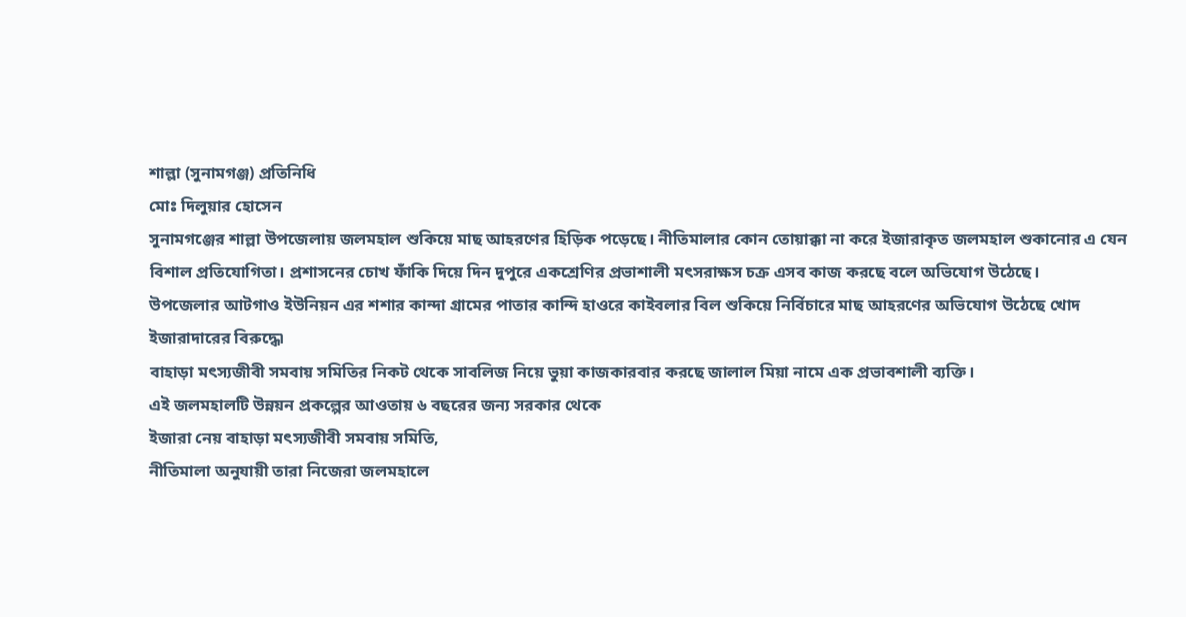শাল্লা (সুনামগঞ্জ) প্রতিনিধি
মোঃ দিলুয়ার হোসেন
সুনামগঞ্জের শাল্লা উপজেলায় জলমহাল শুকিয়ে মাছ আহরণের হিড়িক পড়েছে। নীতিমালার কোন তোয়াক্কা না করে ইজারাকৃত জলমহাল শুকানোর এ যেন বিশাল প্রতিযোগিতা। প্রশাসনের চোখ ফাঁকি দিয়ে দিন দুপুরে একশ্রেণির প্রভাশালী মৎসরাক্ষস চক্র এসব কাজ করছে বলে অভিযোগ উঠেছে।
উপজেলার আটগাও ইউনিয়ন এর শশার কান্দা গ্রামের পাতার কান্দি হাওরে কাইবলার বিল শুকিয়ে নির্বিচারে মাছ আহরণের অভিযোগ উঠেছে খোদ ইজারাদারের বিরুদ্ধে৷
বাহাড়া মৎস্যজীবী সমবায় সমিতির নিকট থেকে সাবলিজ নিয়ে ভুয়া কাজকারবার করছে জালাল মিয়া নামে এক প্রভাবশালী ব্যক্তি।
এই জলমহালটি উন্নয়ন প্রকল্পের আওতায় ৬ বছরের জন্য সরকার থেকে
ইজারা নেয় বাহাড়া মৎস্যজীবী সমবায় সমিতি,
নীতিমালা অনুযায়ী তারা নিজেরা জলমহালে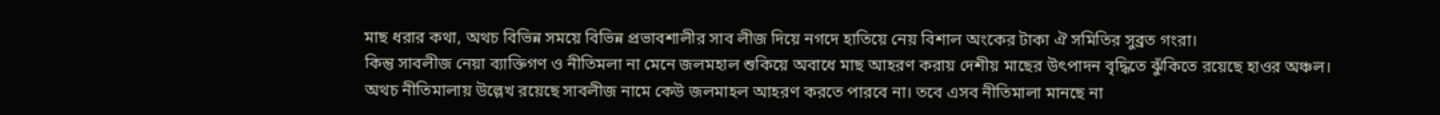মাছ ধরার কথা, অথচ বিভিন্ন সময়ে বিভিন্ন প্রভাবশালীর সাব লীজ দিয়ে নগদে হাতিয়ে নেয় বিশাল অংকের টাকা ঐ সমিতির সুব্রত গংরা।
কিন্তু সাবলীজ নেয়া ব্যাক্তিগণ ও নীতিমলা না মেনে জলমহাল শুকিয়ে অবাধে মাছ আহরণ করায় দেশীয় মাছের উৎপাদন বৃদ্ধিতে ঝুঁকিতে রয়েছে হাওর অঞ্চল।
অথচ নীতিমালায় উল্লেখ রয়েছে সাবলীজ নামে কেউ জলমাহল আহরণ করতে পারবে না। তবে এসব নীতিমালা মানছে না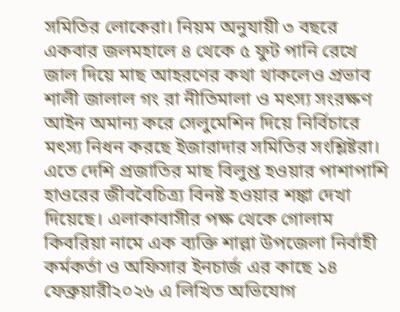সমিতির লোকেরা। নিয়ম অনুযায়ী ৩ বছরে একবার জলমহালে ৪ থেকে ৫ ফুট পানি রেখে জাল দিয়ে মাছ আহরণের কথা থাকলেও প্রভাব শালী জালাল গং রা নীতিমালা ও মৎস্য সংরক্ষণ আইন অমান্য করে সেলুমেশিন দিয়ে নির্বিচারে মৎস্য নিধন করছে ইজারাদার সমিতির সংশ্লিষ্টরা।
এতে দেশি প্রজাতির মাছ বিলুপ্ত হওয়ার পাশাপাশি হাওরের জীববৈচিত্র্য বিনষ্ট হওয়ার শঙ্কা দেখা দিয়েছে। এলাকাবাসীর পক্ষ থেকে গোলাম কিবরিয়া নামে এক ব্যক্তি শাল্লা উপজেলা নির্বাহী কর্মকর্তা ও অফিসার ইনচার্জ এর কাছে ১৪ ফেব্রুয়ারী২০২৬ এ লিখিত অভিযোগ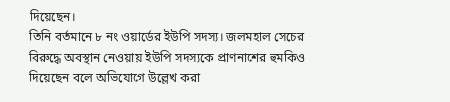দিয়েছেন।
তিনি বর্তমানে ৮ নং ওয়ার্ডের ইউপি সদস্য। জলমহাল সেচের বিরুদ্ধে অবস্থান নেওয়ায় ইউপি সদস্যকে প্রাণনাশের হুমকিও দিয়েছেন বলে অভিযোগে উল্লেখ করা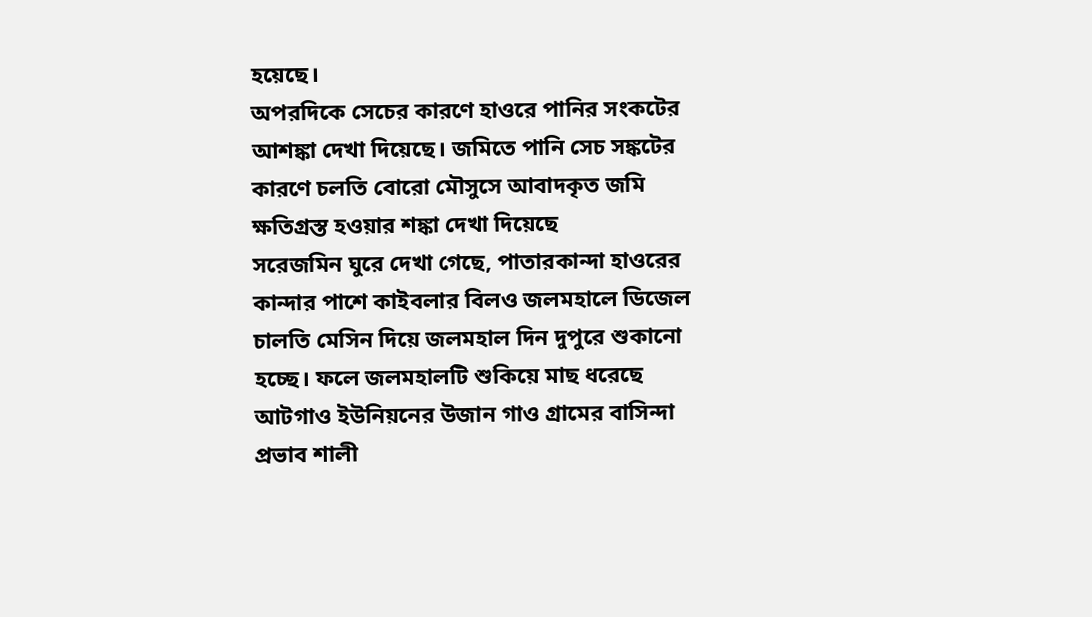হয়েছে।
অপরদিকে সেচের কারণে হাওরে পানির সংকটের আশঙ্কা দেখা দিয়েছে। জমিতে পানি সেচ সঙ্কটের কারণে চলতি বোরো মৌসুসে আবাদকৃত জমি ক্ষতিগ্রস্ত হওয়ার শঙ্কা দেখা দিয়েছে
সরেজমিন ঘুরে দেখা গেছে, পাতারকান্দা হাওরের কান্দার পাশে কাইবলার বিলও জলমহালে ডিজেল চালতি মেসিন দিয়ে জলমহাল দিন দুপুরে শুকানো হচ্ছে। ফলে জলমহালটি শুকিয়ে মাছ ধরেছে আটগাও ইউনিয়নের উজান গাও গ্রামের বাসিন্দা প্রভাব শালী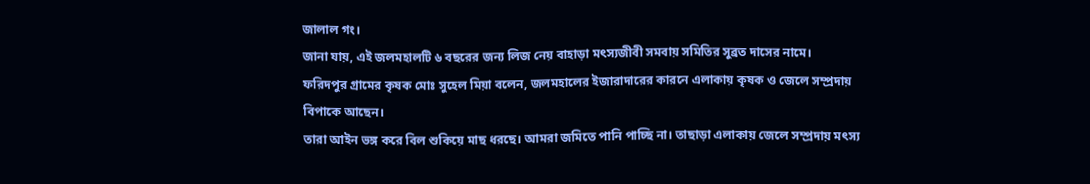জালাল গং।
জানা যায়, এই জলমহালটি ৬ বছরের জন্য লিজ নেয় বাহাড়া মৎস্যজীবী সমবায় সমিতির সুব্রত দাসের নামে।
ফরিদপুর গ্রামের কৃষক মোঃ সুহেল মিয়া বলেন, জলমহালের ইজারাদারের কারনে এলাকায় কৃষক ও জেলে সম্প্রদায় বিপাকে আছেন।
তারা আইন ভঙ্গ করে বিল শুকিয়ে মাছ ধরছে। আমরা জমিতে পানি পাচ্ছি না। তাছাড়া এলাকায় জেলে সম্প্রদায় মৎস্য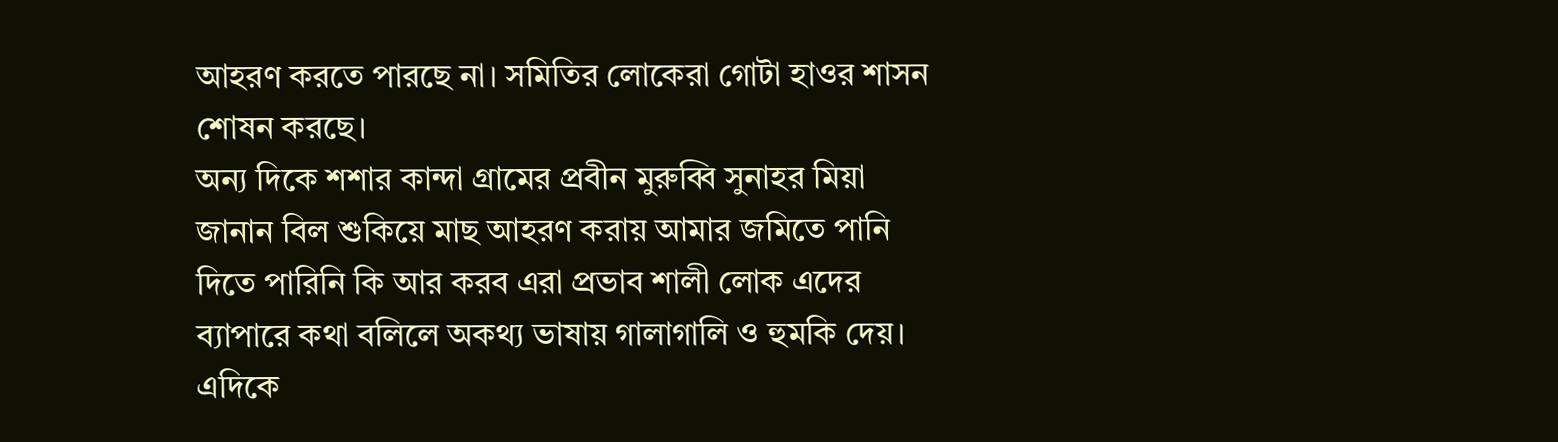আহরণ করতে পারছে না। সমিতির লোকেরা গোটা হাওর শাসন শোষন করছে।
অন্য দিকে শশার কান্দা গ্রামের প্রবীন মুরুব্বি সুনাহর মিয়া জানান বিল শুকিয়ে মাছ আহরণ করায় আমার জমিতে পানি দিতে পারিনি কি আর করব এরা প্রভাব শালী লোক এদের ব্যাপারে কথা বলিলে অকথ্য ভাষায় গালাগালি ও হুমকি দেয়।
এদিকে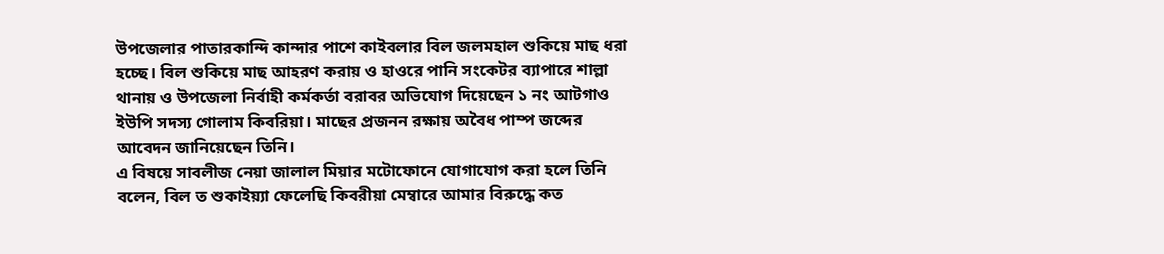উপজেলার পাতারকান্দি কান্দার পাশে কাইবলার বিল জলমহাল শুকিয়ে মাছ ধরা হচ্ছে। বিল শুকিয়ে মাছ আহরণ করায় ও হাওরে পানি সংকেটর ব্যাপারে শাল্লা থানায় ও উপজেলা নির্বাহী কর্মকর্তা বরাবর অভিযোগ দিয়েছেন ১ নং আটগাও ইউপি সদস্য গোলাম কিবরিয়া। মাছের প্রজনন রক্ষায় অবৈধ পাম্প জব্দের আবেদন জানিয়েছেন তিনি।
এ বিষয়ে সাবলীজ নেয়া জালাল মিয়ার মটোফোনে যোগাযোগ করা হলে তিনি বলেন, বিল ত শুকাইয়্যা ফেলেছি কিবরীয়া মেম্বারে আমার বিরুদ্ধে কত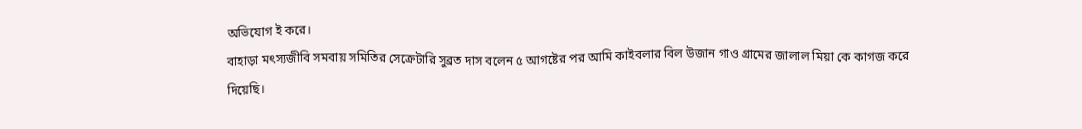অভিযোগ ই করে।
বাহাড়া মৎস্যজীবি সমবায় সমিতির সেক্রেটারি সুব্রত দাস বলেন ৫ আগষ্টের পর আমি কাইবলার বিল উজান গাও গ্রামের জালাল মিয়া কে কাগজ করে দিয়েছি।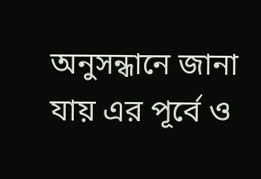অনুসন্ধানে জানা যায় এর পূর্বে ও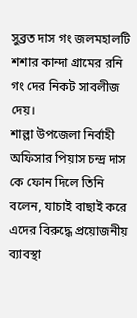সুব্রত দাস গং জলমহালটি শশার কান্দা গ্রামের রনি গং দের নিকট সাবলীজ দেয়।
শাল্লা উপজেলা নির্বাহী অফিসার পিয়াস চন্দ্র দাস কে ফোন দিলে তিনি বলেন, যাচাই বাছাই করে এদের বিরুদ্ধে প্রয়োজনীয় ব্যাবস্থা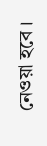নেওয়া হবে ।